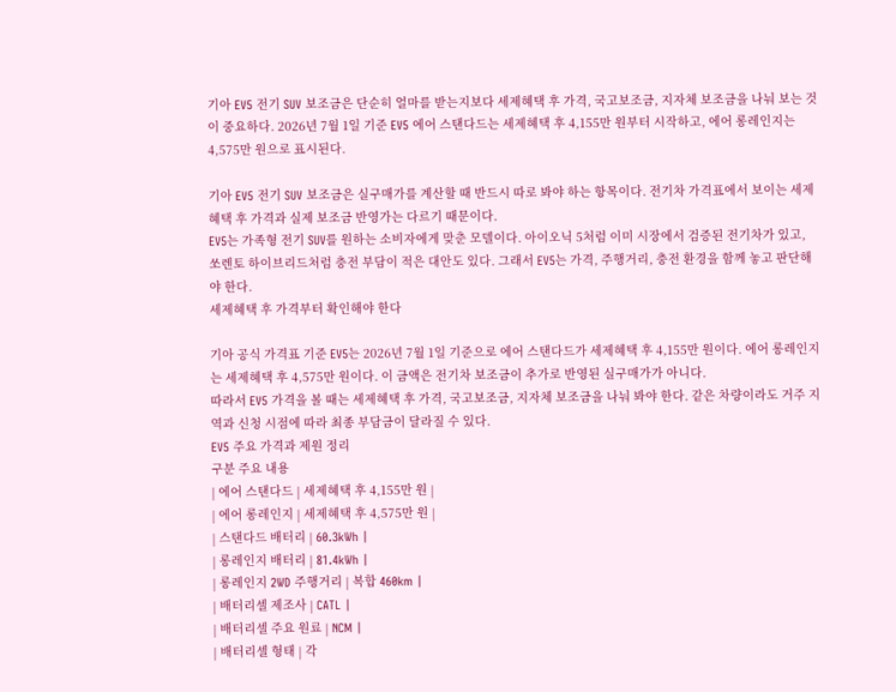기아 EV5 전기 SUV 보조금은 단순히 얼마를 받는지보다 세제혜택 후 가격, 국고보조금, 지자체 보조금을 나눠 보는 것이 중요하다. 2026년 7월 1일 기준 EV5 에어 스탠다드는 세제혜택 후 4,155만 원부터 시작하고, 에어 롱레인지는 4,575만 원으로 표시된다.

기아 EV5 전기 SUV 보조금은 실구매가를 계산할 때 반드시 따로 봐야 하는 항목이다. 전기차 가격표에서 보이는 세제혜택 후 가격과 실제 보조금 반영가는 다르기 때문이다.
EV5는 가족형 전기 SUV를 원하는 소비자에게 맞춘 모델이다. 아이오닉 5처럼 이미 시장에서 검증된 전기차가 있고, 쏘렌토 하이브리드처럼 충전 부담이 적은 대안도 있다. 그래서 EV5는 가격, 주행거리, 충전 환경을 함께 놓고 판단해야 한다.
세제혜택 후 가격부터 확인해야 한다

기아 공식 가격표 기준 EV5는 2026년 7월 1일 기준으로 에어 스탠다드가 세제혜택 후 4,155만 원이다. 에어 롱레인지는 세제혜택 후 4,575만 원이다. 이 금액은 전기차 보조금이 추가로 반영된 실구매가가 아니다.
따라서 EV5 가격을 볼 때는 세제혜택 후 가격, 국고보조금, 지자체 보조금을 나눠 봐야 한다. 같은 차량이라도 거주 지역과 신청 시점에 따라 최종 부담금이 달라질 수 있다.
EV5 주요 가격과 제원 정리
구분 주요 내용
| 에어 스탠다드 | 세제혜택 후 4,155만 원 |
| 에어 롱레인지 | 세제혜택 후 4,575만 원 |
| 스탠다드 배터리 | 60.3kWh |
| 롱레인지 배터리 | 81.4kWh |
| 롱레인지 2WD 주행거리 | 복합 460km |
| 배터리셀 제조사 | CATL |
| 배터리셀 주요 원료 | NCM |
| 배터리셀 형태 | 각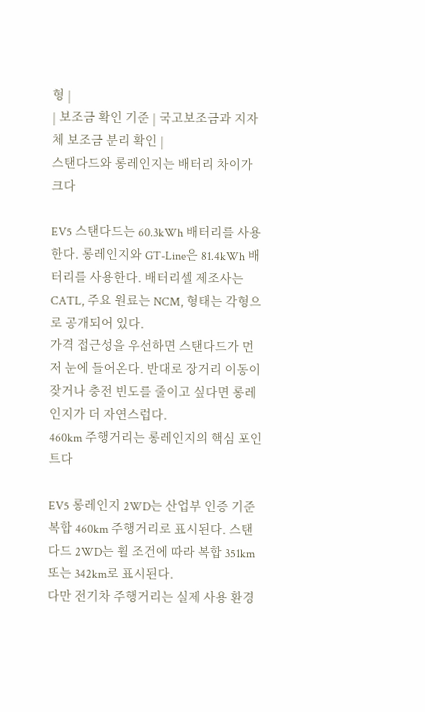형 |
| 보조금 확인 기준 | 국고보조금과 지자체 보조금 분리 확인 |
스탠다드와 롱레인지는 배터리 차이가 크다

EV5 스탠다드는 60.3kWh 배터리를 사용한다. 롱레인지와 GT-Line은 81.4kWh 배터리를 사용한다. 배터리셀 제조사는 CATL, 주요 원료는 NCM, 형태는 각형으로 공개되어 있다.
가격 접근성을 우선하면 스탠다드가 먼저 눈에 들어온다. 반대로 장거리 이동이 잦거나 충전 빈도를 줄이고 싶다면 롱레인지가 더 자연스럽다.
460km 주행거리는 롱레인지의 핵심 포인트다

EV5 롱레인지 2WD는 산업부 인증 기준 복합 460km 주행거리로 표시된다. 스탠다드 2WD는 휠 조건에 따라 복합 351km 또는 342km로 표시된다.
다만 전기차 주행거리는 실제 사용 환경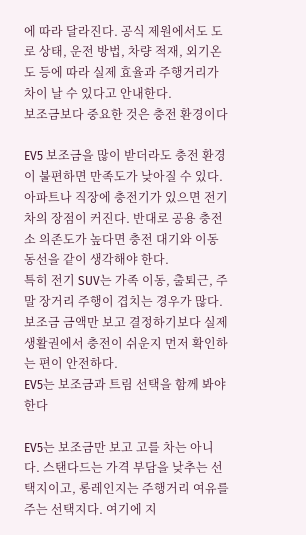에 따라 달라진다. 공식 제원에서도 도로 상태, 운전 방법, 차량 적재, 외기온도 등에 따라 실제 효율과 주행거리가 차이 날 수 있다고 안내한다.
보조금보다 중요한 것은 충전 환경이다

EV5 보조금을 많이 받더라도 충전 환경이 불편하면 만족도가 낮아질 수 있다. 아파트나 직장에 충전기가 있으면 전기차의 장점이 커진다. 반대로 공용 충전소 의존도가 높다면 충전 대기와 이동 동선을 같이 생각해야 한다.
특히 전기 SUV는 가족 이동, 출퇴근, 주말 장거리 주행이 겹치는 경우가 많다. 보조금 금액만 보고 결정하기보다 실제 생활권에서 충전이 쉬운지 먼저 확인하는 편이 안전하다.
EV5는 보조금과 트림 선택을 함께 봐야 한다

EV5는 보조금만 보고 고를 차는 아니다. 스탠다드는 가격 부담을 낮추는 선택지이고, 롱레인지는 주행거리 여유를 주는 선택지다. 여기에 지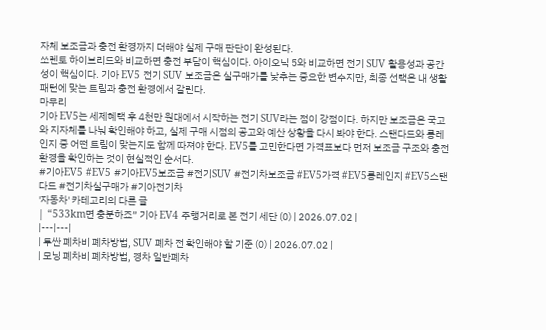자체 보조금과 충전 환경까지 더해야 실제 구매 판단이 완성된다.
쏘렌토 하이브리드와 비교하면 충전 부담이 핵심이다. 아이오닉 5와 비교하면 전기 SUV 활용성과 공간성이 핵심이다. 기아 EV5 전기 SUV 보조금은 실구매가를 낮추는 중요한 변수지만, 최종 선택은 내 생활 패턴에 맞는 트림과 충전 환경에서 갈린다.
마무리
기아 EV5는 세제혜택 후 4천만 원대에서 시작하는 전기 SUV라는 점이 강점이다. 하지만 보조금은 국고와 지자체를 나눠 확인해야 하고, 실제 구매 시점의 공고와 예산 상황을 다시 봐야 한다. 스탠다드와 롱레인지 중 어떤 트림이 맞는지도 함께 따져야 한다. EV5를 고민한다면 가격표보다 먼저 보조금 구조와 충전 환경을 확인하는 것이 현실적인 순서다.
#기아EV5 #EV5 #기아EV5보조금 #전기SUV #전기차보조금 #EV5가격 #EV5롱레인지 #EV5스탠다드 #전기차실구매가 #기아전기차
'자동차' 카테고리의 다른 글
| “533km면 충분하죠” 기아 EV4 주행거리로 본 전기 세단 (0) | 2026.07.02 |
|---|---|
| 투싼 폐차비 폐차방법, SUV 폐차 전 확인해야 할 기준 (0) | 2026.07.02 |
| 모닝 폐차비 폐차방법, 경차 일반폐차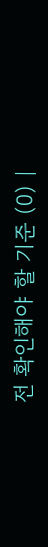전 확인해야 할 기준 (0) |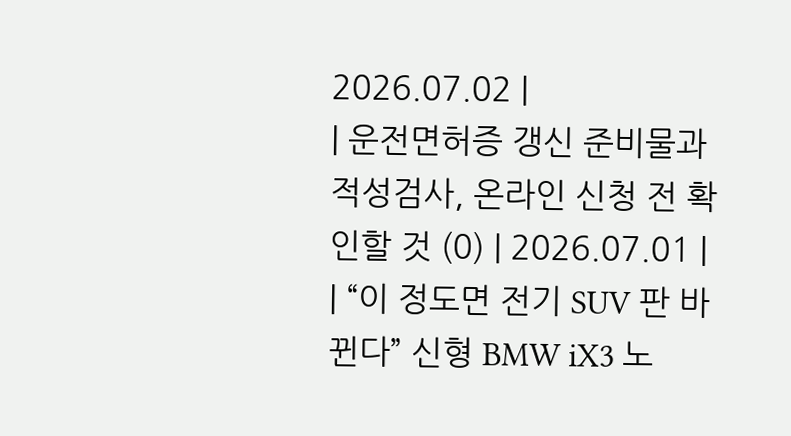2026.07.02 |
| 운전면허증 갱신 준비물과 적성검사, 온라인 신청 전 확인할 것 (0) | 2026.07.01 |
| “이 정도면 전기 SUV 판 바뀐다” 신형 BMW iX3 노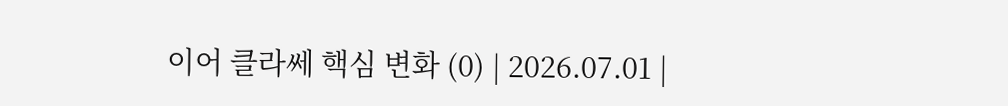이어 클라쎄 핵심 변화 (0) | 2026.07.01 |